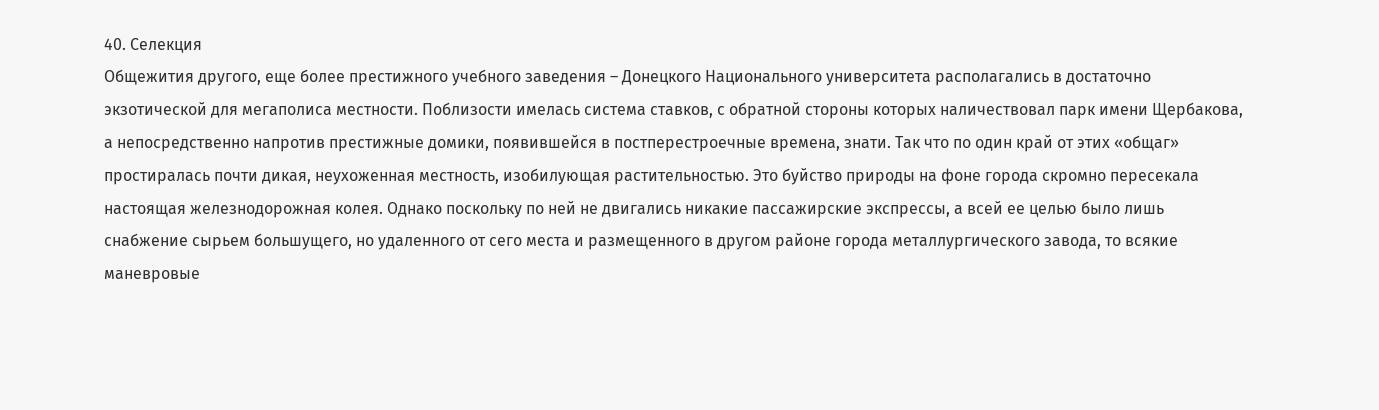40. Селекция
Общежития другого, еще более престижного учебного заведения – Донецкого Национального университета располагались в достаточно экзотической для мегаполиса местности. Поблизости имелась система ставков, с обратной стороны которых наличествовал парк имени Щербакова, а непосредственно напротив престижные домики, появившейся в постперестроечные времена, знати. Так что по один край от этих «общаг» простиралась почти дикая, неухоженная местность, изобилующая растительностью. Это буйство природы на фоне города скромно пересекала настоящая железнодорожная колея. Однако поскольку по ней не двигались никакие пассажирские экспрессы, а всей ее целью было лишь снабжение сырьем большущего, но удаленного от сего места и размещенного в другом районе города металлургического завода, то всякие маневровые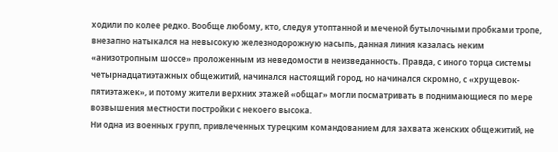ходили по колее редко. Вообще любому, кто, следуя утоптанной и меченой бутылочными пробками тропе, внезапно натыкался на невысокую железнодорожную насыпь, данная линия казалась неким «анизотропным шоссе» проложенным из неведомости в неизведанность. Правда, с иного торца системы четырнадцатиэтажных общежитий, начинался настоящий город, но начинался скромно, с «хрущевок-пятиэтажек», и потому жители верхних этажей «общаг» могли посматривать в поднимающиеся по мере возвышения местности постройки с некоего высока.
Ни одна из военных групп, привлеченных турецким командованием для захвата женских общежитий, не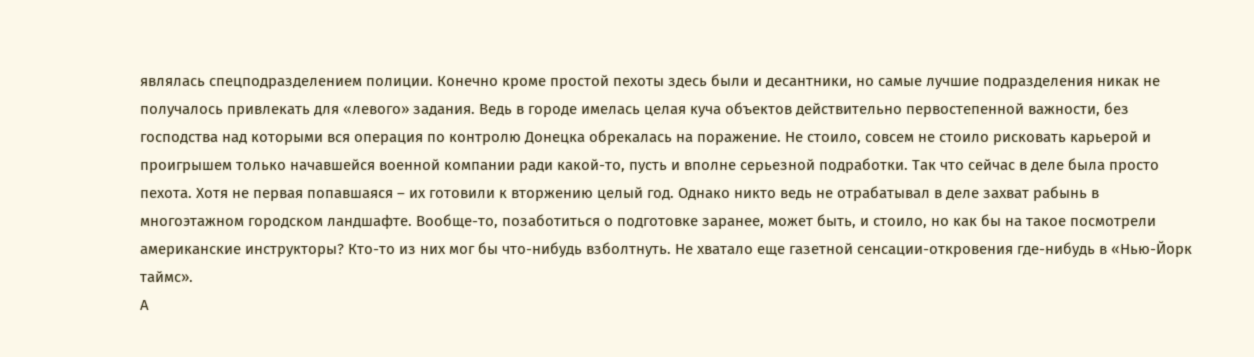являлась спецподразделением полиции. Конечно кроме простой пехоты здесь были и десантники, но самые лучшие подразделения никак не получалось привлекать для «левого» задания. Ведь в городе имелась целая куча объектов действительно первостепенной важности, без господства над которыми вся операция по контролю Донецка обрекалась на поражение. Не стоило, совсем не стоило рисковать карьерой и проигрышем только начавшейся военной компании ради какой-то, пусть и вполне серьезной подработки. Так что сейчас в деле была просто пехота. Хотя не первая попавшаяся – их готовили к вторжению целый год. Однако никто ведь не отрабатывал в деле захват рабынь в многоэтажном городском ландшафте. Вообще-то, позаботиться о подготовке заранее, может быть, и стоило, но как бы на такое посмотрели американские инструкторы? Кто-то из них мог бы что-нибудь взболтнуть. Не хватало еще газетной сенсации-откровения где-нибудь в «Нью-Йорк таймс».
А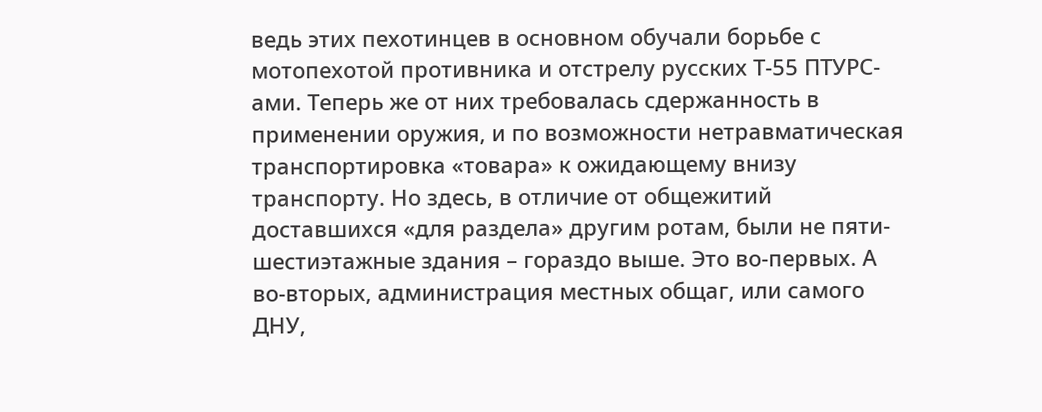ведь этих пехотинцев в основном обучали борьбе с мотопехотой противника и отстрелу русских Т-55 ПТУРС-ами. Теперь же от них требовалась сдержанность в применении оружия, и по возможности нетравматическая транспортировка «товара» к ожидающему внизу транспорту. Но здесь, в отличие от общежитий доставшихся «для раздела» другим ротам, были не пяти-шестиэтажные здания – гораздо выше. Это во-первых. А во-вторых, администрация местных общаг, или самого ДНУ,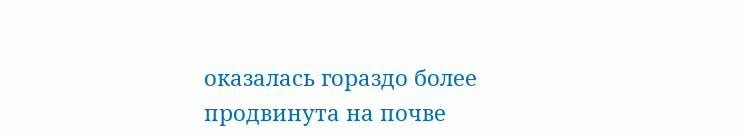оказалась гораздо более продвинута на почве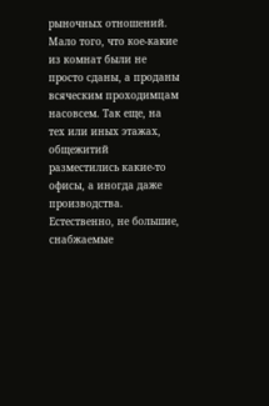рыночных отношений. Мало того, что кое-какие из комнат были не просто сданы, а проданы всяческим проходимцам насовсем. Так еще, на тех или иных этажах, общежитий разместились какие-то офисы, а иногда даже производства. Естественно, не большие, снабжаемые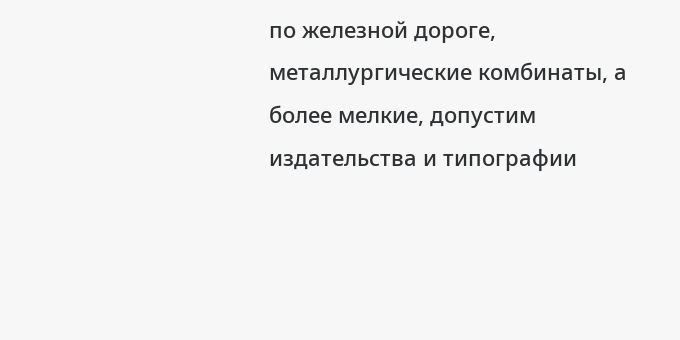по железной дороге, металлургические комбинаты, а более мелкие, допустим издательства и типографии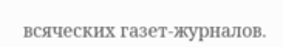всяческих газет-журналов.